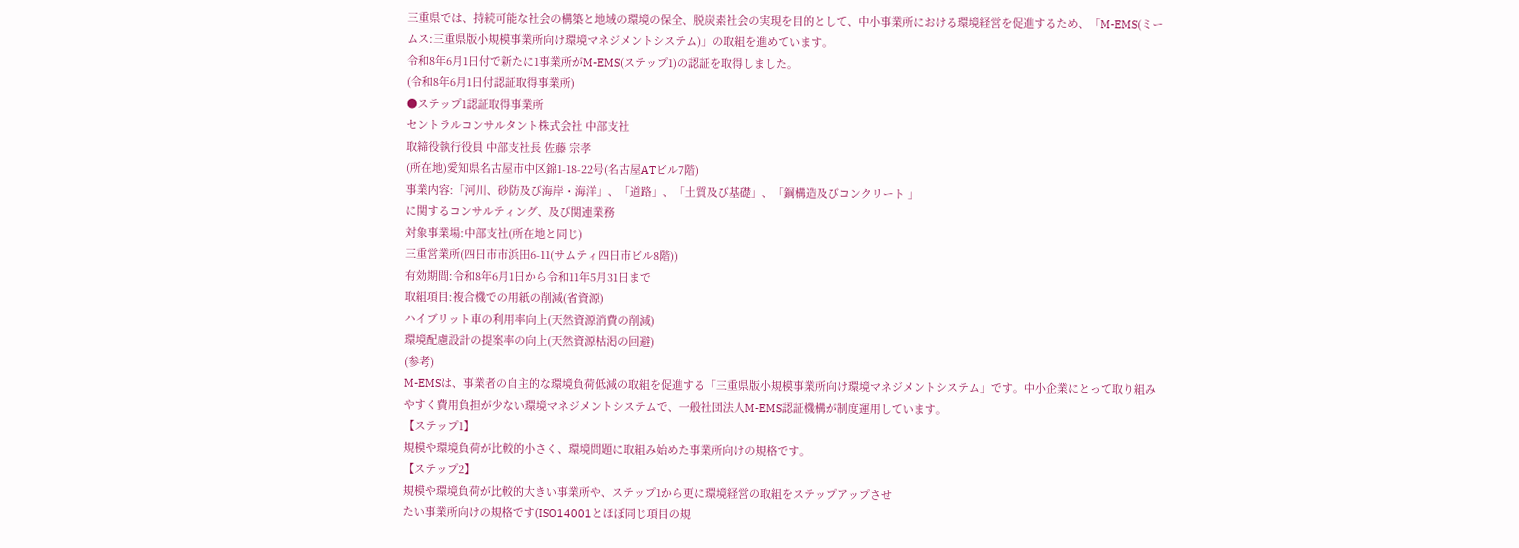三重県では、持続可能な社会の構築と地域の環境の保全、脱炭素社会の実現を目的として、中小事業所における環境経営を促進するため、「M-EMS(ミームス:三重県版小規模事業所向け環境マネジメントシステム)」の取組を進めています。
令和8年6月1日付で新たに1事業所がM-EMS(ステップ1)の認証を取得しました。
(令和8年6月1日付認証取得事業所)
●ステップ1認証取得事業所
セントラルコンサルタント株式会社 中部支社
取締役執行役員 中部支社長 佐藤 宗孝
(所在地)愛知県名古屋市中区錦1-18-22号(名古屋ATビル7階)
事業内容:「河川、砂防及び海岸・海洋」、「道路」、「土質及び基礎」、「鋼構造及びコンクリート 」
に関するコンサルティング、及び関連業務
対象事業場:中部支社(所在地と同じ)
三重営業所(四日市市浜田6-11(サムティ四日市ビル8階))
有効期間:令和8年6月1日から令和11年5月31日まで
取組項目:複合機での用紙の削減(省資源)
ハイブリット車の利用率向上(天然資源消費の削減)
環境配慮設計の提案率の向上(天然資源枯渇の回避)
(参考)
M-EMSは、事業者の自主的な環境負荷低減の取組を促進する「三重県版小規模事業所向け環境マネジメントシステム」です。中小企業にとって取り組みやすく費用負担が少ない環境マネジメントシステムで、一般社団法人M-EMS認証機構が制度運用しています。
【ステップ1】
規模や環境負荷が比較的小さく、環境問題に取組み始めた事業所向けの規格です。
【ステップ2】
規模や環境負荷が比較的大きい事業所や、ステップ1から更に環境経営の取組をステップアップさせ
たい事業所向けの規格です(ISO14001とほぼ同じ項目の規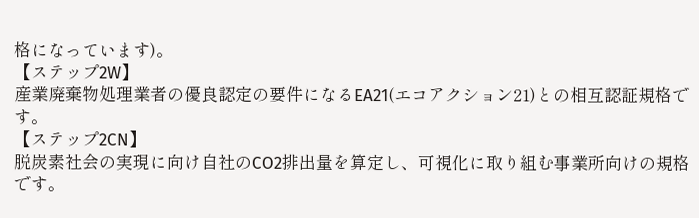格になっています)。
【ステップ2W】
産業廃棄物処理業者の優良認定の要件になるEA21(エコアクション21)との相互認証規格です。
【ステップ2CN】
脱炭素社会の実現に向け自社のCO2排出量を算定し、可視化に取り組む事業所向けの規格です。